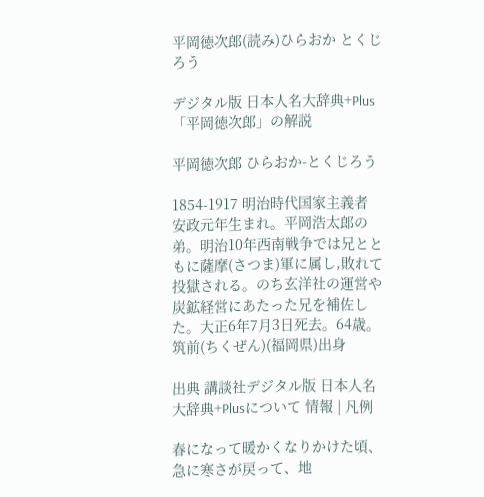平岡徳次郎(読み)ひらおか とくじろう

デジタル版 日本人名大辞典+Plus 「平岡徳次郎」の解説

平岡徳次郎 ひらおか-とくじろう

1854-1917 明治時代国家主義者
安政元年生まれ。平岡浩太郎の弟。明治10年西南戦争では兄とともに薩摩(さつま)軍に属し,敗れて投獄される。のち玄洋社の運営や炭鉱経営にあたった兄を補佐した。大正6年7月3日死去。64歳。筑前(ちくぜん)(福岡県)出身

出典 講談社デジタル版 日本人名大辞典+Plusについて 情報 | 凡例

春になって暖かくなりかけた頃、急に寒さが戻って、地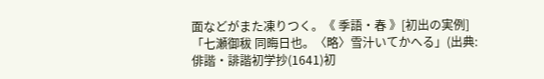面などがまた凍りつく。《 季語・春 》[初出の実例]「七瀬御秡 同晦日也。〈略〉雪汁いてかへる」(出典:俳諧・誹諧初学抄(1641)初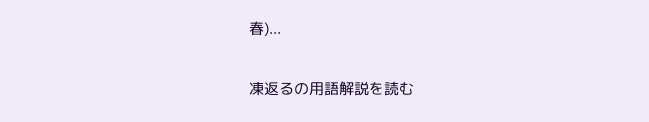春)...

凍返るの用語解説を読む